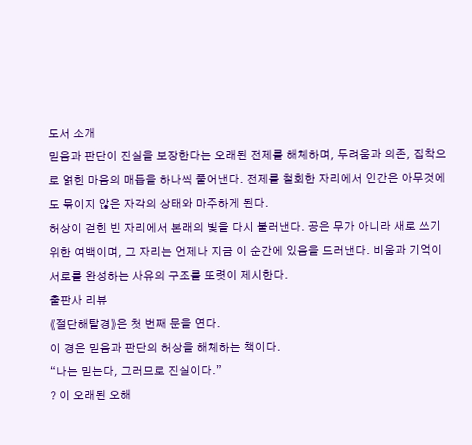도서 소개
믿음과 판단이 진실을 보장한다는 오래된 전제를 해체하며, 두려움과 의존, 집착으로 얽힌 마음의 매듭을 하나씩 풀어낸다. 전제를 철회한 자리에서 인간은 아무것에도 묶이지 않은 자각의 상태와 마주하게 된다.
허상이 걷힌 빈 자리에서 본래의 빛을 다시 불러낸다. 공은 무가 아니라 새로 쓰기 위한 여백이며, 그 자리는 언제나 지금 이 순간에 있음을 드러낸다. 비움과 기억이 서로를 완성하는 사유의 구조를 또렷이 제시한다.
출판사 리뷰
《절단해탈경》은 첫 번째 문을 연다.
이 경은 믿음과 판단의 허상을 해체하는 책이다.
“나는 믿는다, 그러므로 진실이다.”
? 이 오래된 오해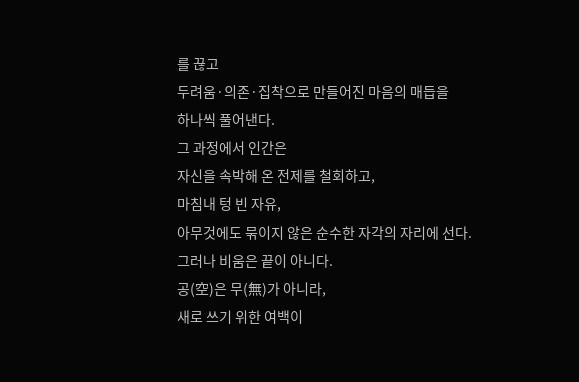를 끊고
두려움·의존·집착으로 만들어진 마음의 매듭을
하나씩 풀어낸다.
그 과정에서 인간은
자신을 속박해 온 전제를 철회하고,
마침내 텅 빈 자유,
아무것에도 묶이지 않은 순수한 자각의 자리에 선다.
그러나 비움은 끝이 아니다.
공(空)은 무(無)가 아니라,
새로 쓰기 위한 여백이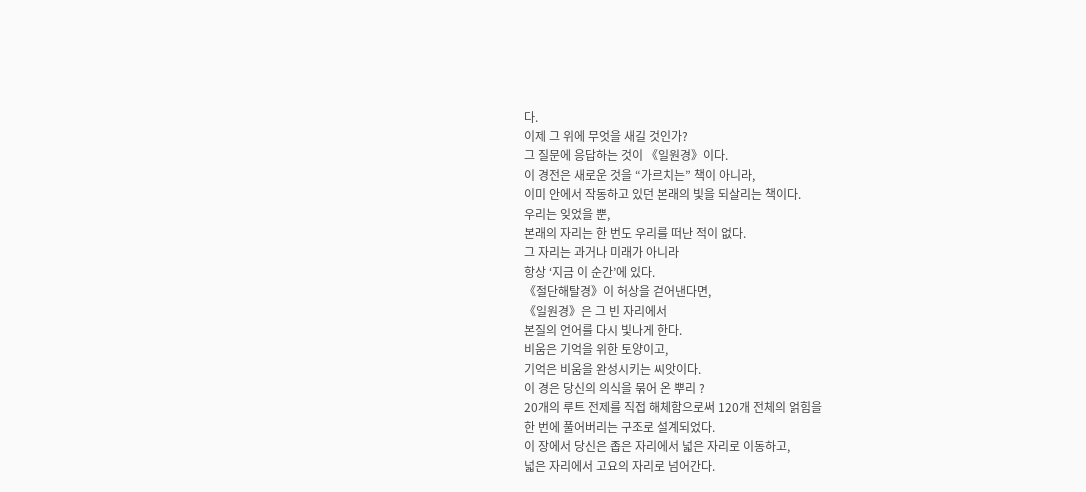다.
이제 그 위에 무엇을 새길 것인가?
그 질문에 응답하는 것이 《일원경》이다.
이 경전은 새로운 것을 “가르치는” 책이 아니라,
이미 안에서 작동하고 있던 본래의 빛을 되살리는 책이다.
우리는 잊었을 뿐,
본래의 자리는 한 번도 우리를 떠난 적이 없다.
그 자리는 과거나 미래가 아니라
항상 ‘지금 이 순간’에 있다.
《절단해탈경》이 허상을 걷어낸다면,
《일원경》은 그 빈 자리에서
본질의 언어를 다시 빛나게 한다.
비움은 기억을 위한 토양이고,
기억은 비움을 완성시키는 씨앗이다.
이 경은 당신의 의식을 묶어 온 뿌리 ?
20개의 루트 전제를 직접 해체함으로써 120개 전체의 얽힘을
한 번에 풀어버리는 구조로 설계되었다.
이 장에서 당신은 좁은 자리에서 넓은 자리로 이동하고,
넓은 자리에서 고요의 자리로 넘어간다.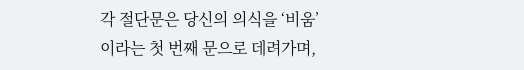각 절단문은 당신의 의식을 ‘비움’이라는 첫 번째 문으로 데려가며,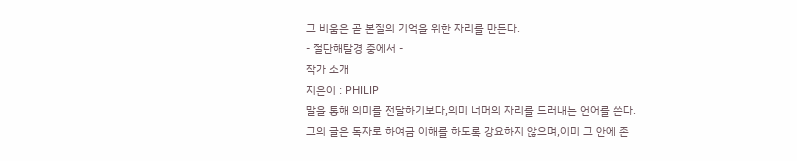그 비움은 곧 본질의 기억을 위한 자리를 만든다.
- 절단해탈경 중에서 -
작가 소개
지은이 : PHILIP
말을 통해 의미를 전달하기보다,의미 너머의 자리를 드러내는 언어를 쓴다.그의 글은 독자로 하여금 이해를 하도록 강요하지 않으며,이미 그 안에 존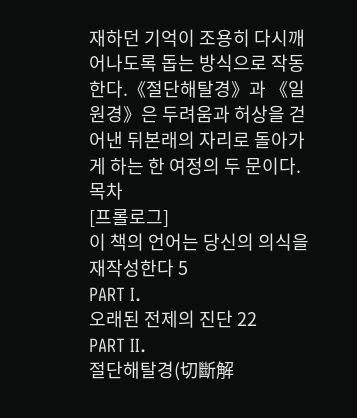재하던 기억이 조용히 다시깨어나도록 돕는 방식으로 작동한다.《절단해탈경》과 《일원경》은 두려움과 허상을 걷어낸 뒤본래의 자리로 돌아가게 하는 한 여정의 두 문이다.
목차
[프롤로그]
이 책의 언어는 당신의 의식을 재작성한다 5
PART I.
오래된 전제의 진단 22
PART II.
절단해탈경(切斷解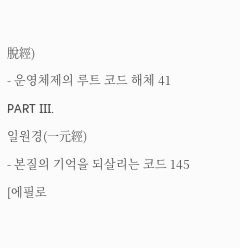脫經)
- 운영체제의 루트 코드 해체 41
PART III.
일원경(一元經)
- 본질의 기억을 되살리는 코드 145
[에필로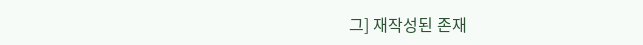그] 재작성된 존재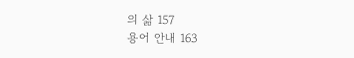의 삶 157
용어 안내 163